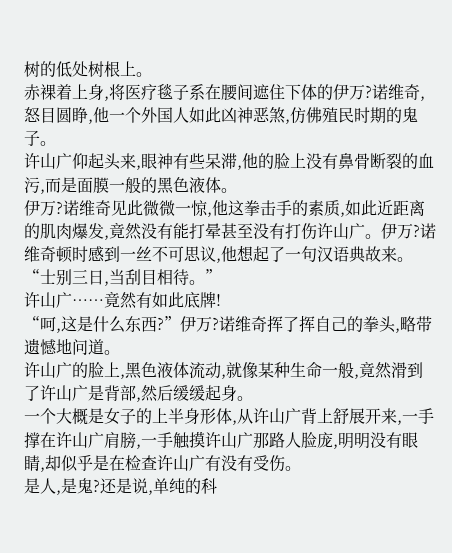树的低处树根上。
赤裸着上身,将医疗毯子系在腰间遮住下体的伊万?诺维奇,怒目圆睁,他一个外国人如此凶神恶煞,仿佛殖民时期的鬼子。
许山广仰起头来,眼神有些呆滞,他的脸上没有鼻骨断裂的血污,而是面膜一般的黑色液体。
伊万?诺维奇见此微微一惊,他这拳击手的素质,如此近距离的肌肉爆发,竟然没有能打晕甚至没有打伤许山广。伊万?诺维奇顿时感到一丝不可思议,他想起了一句汉语典故来。
“士别三日,当刮目相待。”
许山广……竟然有如此底牌!
“呵,这是什么东西?”伊万?诺维奇挥了挥自己的拳头,略带遗憾地问道。
许山广的脸上,黑色液体流动,就像某种生命一般,竟然滑到了许山广是背部,然后缓缓起身。
一个大概是女子的上半身形体,从许山广背上舒展开来,一手撑在许山广肩膀,一手触摸许山广那路人脸庞,明明没有眼睛,却似乎是在检查许山广有没有受伤。
是人,是鬼?还是说,单纯的科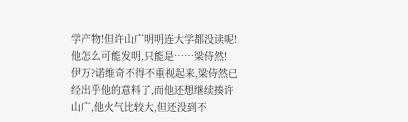学产物!但许山广明明连大学都没读呢!他怎么可能发明,只能是……梁侍然!
伊万?诺维奇不得不重视起来,梁侍然已经出乎他的意料了,而他还想继续揍许山广,他火气比较大,但还没到不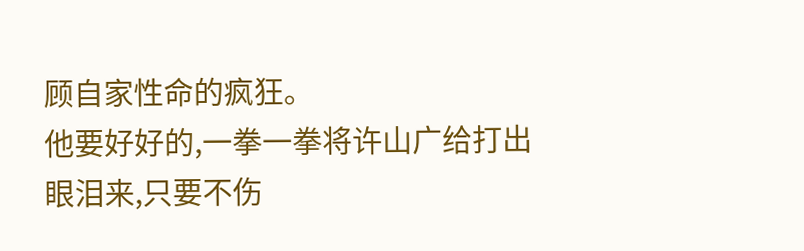顾自家性命的疯狂。
他要好好的,一拳一拳将许山广给打出眼泪来,只要不伤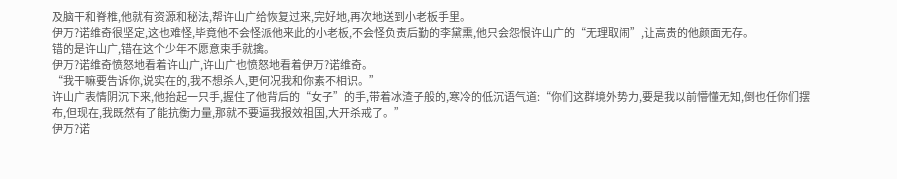及脑干和脊椎,他就有资源和秘法,帮许山广给恢复过来,完好地,再次地送到小老板手里。
伊万?诺维奇很坚定,这也难怪,毕竟他不会怪派他来此的小老板,不会怪负责后勤的李黛熏,他只会怨恨许山广的“无理取闹”,让高贵的他颜面无存。
错的是许山广,错在这个少年不愿意束手就擒。
伊万?诺维奇愤怒地看着许山广,许山广也愤怒地看着伊万?诺维奇。
“我干嘛要告诉你,说实在的,我不想杀人,更何况我和你素不相识。”
许山广表情阴沉下来,他抬起一只手,握住了他背后的“女子”的手,带着冰渣子般的,寒冷的低沉语气道:“你们这群境外势力,要是我以前懵懂无知,倒也任你们摆布,但现在,我既然有了能抗衡力量,那就不要逼我报效祖国,大开杀戒了。”
伊万?诺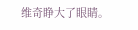维奇睁大了眼睛。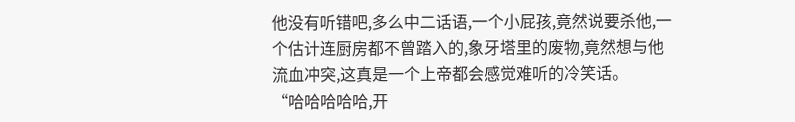他没有听错吧,多么中二话语,一个小屁孩,竟然说要杀他,一个估计连厨房都不曾踏入的,象牙塔里的废物,竟然想与他流血冲突,这真是一个上帝都会感觉难听的冷笑话。
“哈哈哈哈哈,开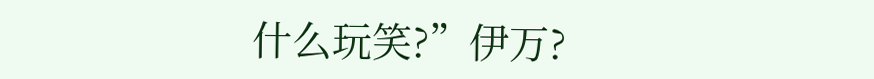什么玩笑?”伊万?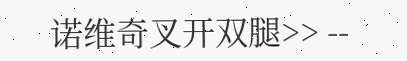诺维奇叉开双腿>> --